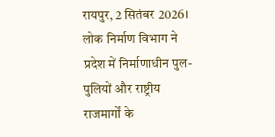रायपुर, 2 सितंबर 2026। लोक निर्माण विभाग ने प्रदेश में निर्माणाधीन पुल-पुलियों और राष्ट्रीय राजमार्गों के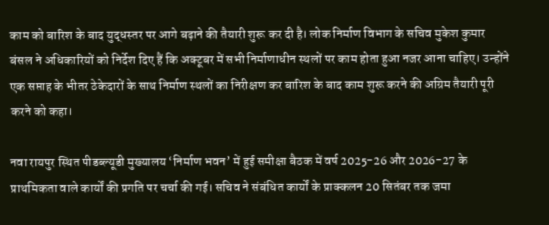काम को बारिश के बाद युद्धस्तर पर आगे बढ़ाने की तैयारी शुरू कर दी है। लोक निर्माण विभाग के सचिव मुकेश कुमार बंसल ने अधिकारियों को निर्देश दिए हैं कि अक्टूबर में सभी निर्माणाधीन स्थलों पर काम होता हुआ नजर आना चाहिए। उन्होंने एक सप्ताह के भीतर ठेकेदारों के साथ निर्माण स्थलों का निरीक्षण कर बारिश के बाद काम शुरू करने की अग्रिम तैयारी पूरी करने को कहा।

नवा रायपुर स्थित पीडब्ल्यूडी मुख्यालय ‘निर्माण भवन’ में हुई समीक्षा बैठक में वर्ष 2025-26 और 2026-27 के प्राथमिकता वाले कार्यों की प्रगति पर चर्चा की गई। सचिव ने संबंधित कार्यों के प्राक्कलन 20 सितंबर तक जमा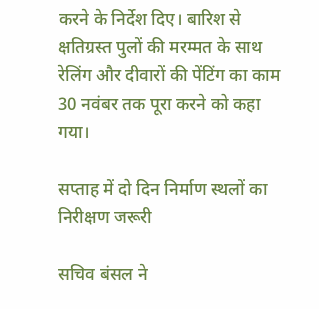करने के निर्देश दिए। बारिश से क्षतिग्रस्त पुलों की मरम्मत के साथ रेलिंग और दीवारों की पेंटिंग का काम 30 नवंबर तक पूरा करने को कहा गया।

सप्ताह में दो दिन निर्माण स्थलों का निरीक्षण जरूरी

सचिव बंसल ने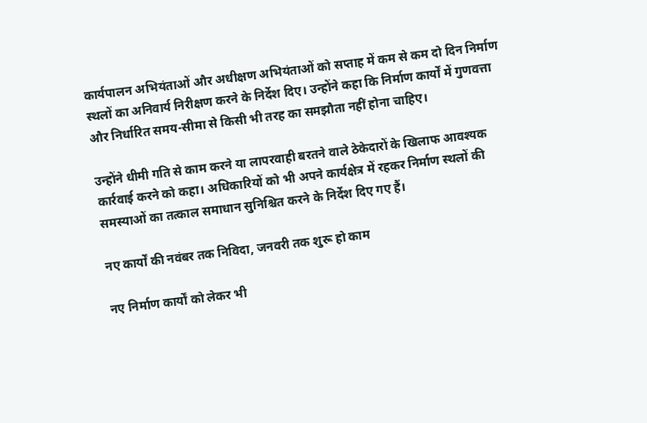कार्यपालन अभियंताओं और अधीक्षण अभियंताओं को सप्ताह में कम से कम दो दिन निर्माण स्थलों का अनिवार्य निरीक्षण करने के निर्देश दिए। उन्होंने कहा कि निर्माण कार्यों में गुणवत्ता और निर्धारित समय-सीमा से किसी भी तरह का समझौता नहीं होना चाहिए।

उन्होंने धीमी गति से काम करने या लापरवाही बरतने वाले ठेकेदारों के खिलाफ आवश्यक कार्रवाई करने को कहा। अधिकारियों को भी अपने कार्यक्षेत्र में रहकर निर्माण स्थलों की समस्याओं का तत्काल समाधान सुनिश्चित करने के निर्देश दिए गए हैं।

नए कार्यों की नवंबर तक निविदा, जनवरी तक शुरू हो काम

नए निर्माण कार्यों को लेकर भी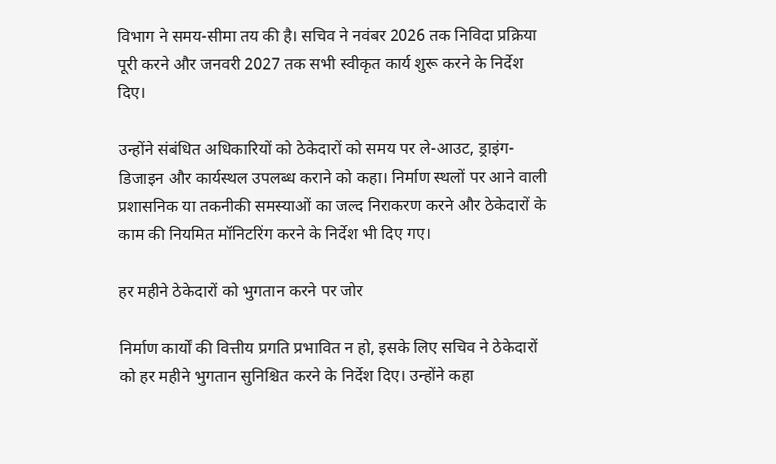विभाग ने समय-सीमा तय की है। सचिव ने नवंबर 2026 तक निविदा प्रक्रिया पूरी करने और जनवरी 2027 तक सभी स्वीकृत कार्य शुरू करने के निर्देश दिए।

उन्होंने संबंधित अधिकारियों को ठेकेदारों को समय पर ले-आउट, ड्राइंग-डिजाइन और कार्यस्थल उपलब्ध कराने को कहा। निर्माण स्थलों पर आने वाली प्रशासनिक या तकनीकी समस्याओं का जल्द निराकरण करने और ठेकेदारों के काम की नियमित मॉनिटरिंग करने के निर्देश भी दिए गए।

हर महीने ठेकेदारों को भुगतान करने पर जोर

निर्माण कार्यों की वित्तीय प्रगति प्रभावित न हो, इसके लिए सचिव ने ठेकेदारों को हर महीने भुगतान सुनिश्चित करने के निर्देश दिए। उन्होंने कहा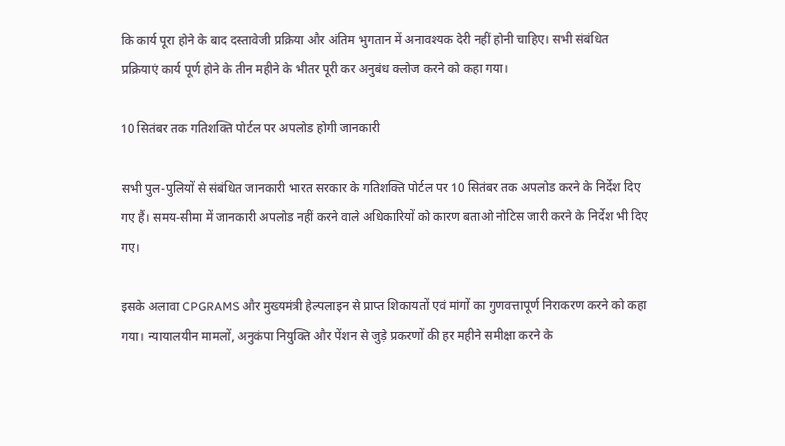कि कार्य पूरा होने के बाद दस्तावेजी प्रक्रिया और अंतिम भुगतान में अनावश्यक देरी नहीं होनी चाहिए। सभी संबंधित प्रक्रियाएं कार्य पूर्ण होने के तीन महीने के भीतर पूरी कर अनुबंध क्लोज करने को कहा गया।

10 सितंबर तक गतिशक्ति पोर्टल पर अपलोड होगी जानकारी

सभी पुल-पुलियों से संबंधित जानकारी भारत सरकार के गतिशक्ति पोर्टल पर 10 सितंबर तक अपलोड करने के निर्देश दिए गए हैं। समय-सीमा में जानकारी अपलोड नहीं करने वाले अधिकारियों को कारण बताओ नोटिस जारी करने के निर्देश भी दिए गए।

इसके अलावा CPGRAMS और मुख्यमंत्री हेल्पलाइन से प्राप्त शिकायतों एवं मांगों का गुणवत्तापूर्ण निराकरण करने को कहा गया। न्यायालयीन मामलों, अनुकंपा नियुक्ति और पेंशन से जुड़े प्रकरणों की हर महीने समीक्षा करने के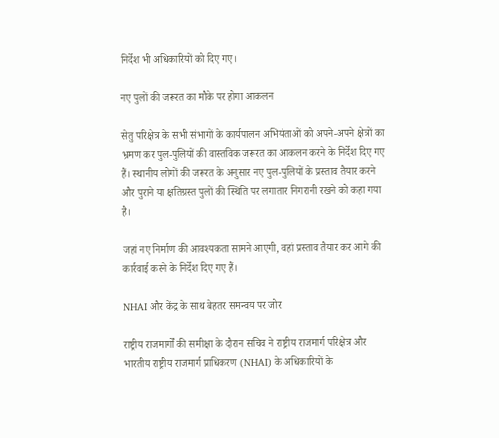निर्देश भी अधिकारियों को दिए गए।

नए पुलों की जरूरत का मौके पर होगा आकलन

सेतु परिक्षेत्र के सभी संभागों के कार्यपालन अभियंताओं को अपने-अपने क्षेत्रों का भ्रमण कर पुल-पुलियों की वास्तविक जरूरत का आकलन करने के निर्देश दिए गए हैं। स्थानीय लोगों की जरूरत के अनुसार नए पुल-पुलियों के प्रस्ताव तैयार करने और पुराने या क्षतिग्रस्त पुलों की स्थिति पर लगातार निगरानी रखने को कहा गया है।

जहां नए निर्माण की आवश्यकता सामने आएगी, वहां प्रस्ताव तैयार कर आगे की कार्रवाई करने के निर्देश दिए गए हैं।

NHAI और केंद्र के साथ बेहतर समन्वय पर जोर

राष्ट्रीय राजमार्गों की समीक्षा के दौरान सचिव ने राष्ट्रीय राजमार्ग परिक्षेत्र और भारतीय राष्ट्रीय राजमार्ग प्राधिकरण (NHAI) के अधिकारियों के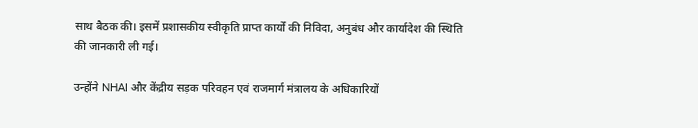साथ बैठक की। इसमें प्रशासकीय स्वीकृति प्राप्त कार्यों की निविदा, अनुबंध और कार्यादेश की स्थिति की जानकारी ली गई।

उन्होंने NHAI और केंद्रीय सड़क परिवहन एवं राजमार्ग मंत्रालय के अधिकारियों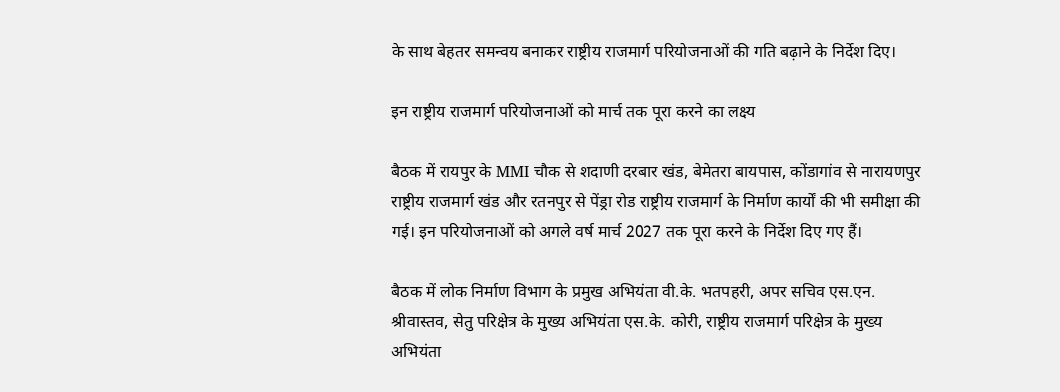के साथ बेहतर समन्वय बनाकर राष्ट्रीय राजमार्ग परियोजनाओं की गति बढ़ाने के निर्देश दिए।

इन राष्ट्रीय राजमार्ग परियोजनाओं को मार्च तक पूरा करने का लक्ष्य

बैठक में रायपुर के MMI चौक से शदाणी दरबार खंड, बेमेतरा बायपास, कोंडागांव से नारायणपुर राष्ट्रीय राजमार्ग खंड और रतनपुर से पेंड्रा रोड राष्ट्रीय राजमार्ग के निर्माण कार्यों की भी समीक्षा की गई। इन परियोजनाओं को अगले वर्ष मार्च 2027 तक पूरा करने के निर्देश दिए गए हैं।

बैठक में लोक निर्माण विभाग के प्रमुख अभियंता वी.के. भतपहरी, अपर सचिव एस.एन. श्रीवास्तव, सेतु परिक्षेत्र के मुख्य अभियंता एस.के. कोरी, राष्ट्रीय राजमार्ग परिक्षेत्र के मुख्य अभियंता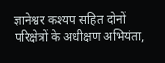ज्ञानेश्वर कश्यप सहित दोनों परिक्षेत्रों के अधीक्षण अभियंता,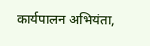कार्यपालन अभियंता,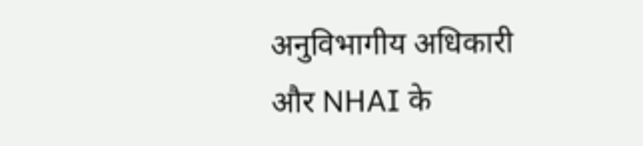अनुविभागीय अधिकारी और NHAI के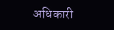अधिकारी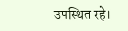उपस्थित रहे।